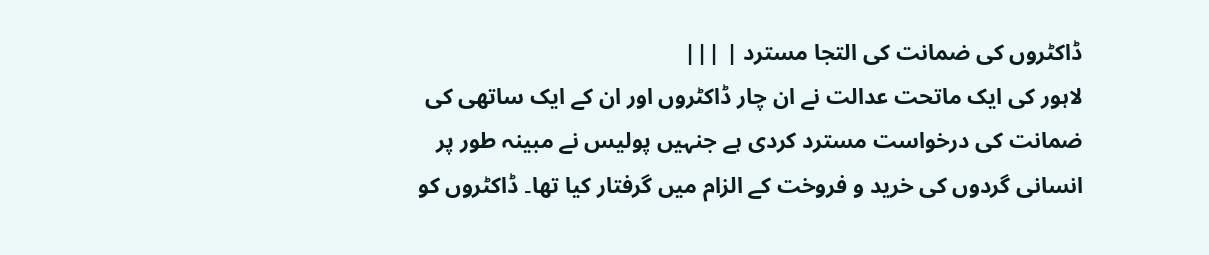ڈاکٹروں کی ضمانت کی التجا مسترد | |||
لاہور کی ایک ماتحت عدالت نے ان چار ڈاکٹروں اور ان کے ایک ساتھی کی ضمانت کی درخواست مسترد کردی ہے جنہیں پولیس نے مبینہ طور پر انسانی گردوں کی خرید و فروخت کے الزام میں گرفتار کیا تھا۔ ڈاکٹروں کو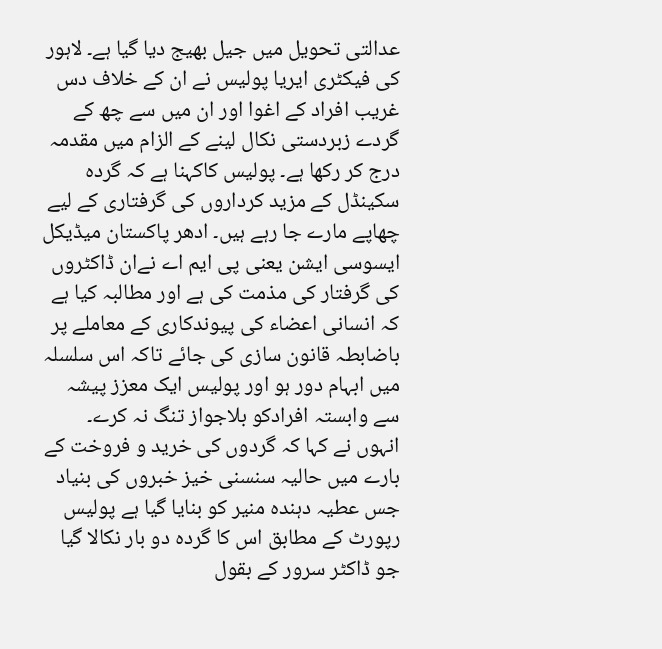عدالتی تحویل میں جیل بھیج دیا گیا ہے۔ لاہور کی فیکٹری ایریا پولیس نے ان کے خلاف دس غریب افراد کے اغوا اور ان میں سے چھ کے گردے زبردستی نکال لینے کے الزام میں مقدمہ درج کر رکھا ہے۔ پولیس کاکہنا ہے کہ گردہ سکینڈل کے مزید کرداروں کی گرفتاری کے لیے چھاپے مارے جا رہے ہیں۔ ادھر پاکستان میڈیکل ایسوسی ایشن یعنی پی ایم اے نےان ڈاکٹروں کی گرفتار کی مذمت کی ہے اور مطالبہ کیا ہے کہ انسانی اعضاء کی پیوندکاری کے معاملے پر باضابطہ قانون سازی کی جائے تاکہ اس سلسلہ میں ابہام دور ہو اور پولیس ایک معزز پیشہ سے وابستہ افرادکو بلاجواز تنگ نہ کرے۔
انہوں نے کہا کہ گردوں کی خرید و فروخت کے بارے میں حالیہ سنسنی خیز خبروں کی بنیاد جس عطیہ دہندہ منیر کو بنایا گیا ہے پولیس رپورٹ کے مطابق اس کا گردہ دو بار نکالا گیا جو ڈاکٹر سرور کے بقول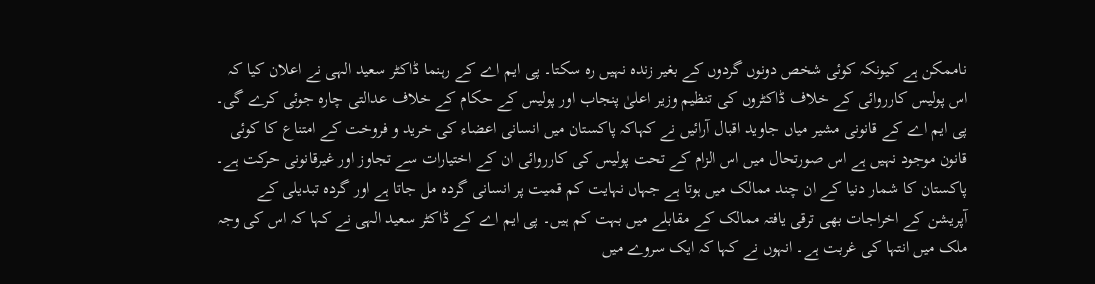ناممکن ہے کیونکہ کوئی شخص دونوں گردوں کے بغیر زندہ نہیں رہ سکتا۔ پی ایم اے کے رہنما ڈاکٹر سعید الہی نے اعلان کیا کہ اس پولیس کارروائی کے خلاف ڈاکٹروں کی تنظیم وزیر اعلیٰ پنجاب اور پولیس کے حکام کے خلاف عدالتی چارہ جوئی کرے گی۔
پی ایم اے کے قانونی مشیر میاں جاوید اقبال آرائیں نے کہاکہ پاکستان میں انسانی اعضاء کی خرید و فروخت کے امتناع کا کوئی قانون موجود نہیں ہے اس صورتحال میں اس الزام کے تحت پولیس کی کارروائی ان کے اختیارات سے تجاوز اور غیرقانونی حرکت ہے۔ پاکستان کا شمار دنیا کے ان چند ممالک میں ہوتا ہے جہاں نہایت کم قمیت پر انسانی گردہ مل جاتا ہے اور گردہ تبدیلی کے آپریشن کے اخراجات بھی ترقی یافتہ ممالک کے مقابلے میں بہت کم ہیں۔ پی ایم اے کے ڈاکٹر سعید الہی نے کہا کہ اس کی وجہ ملک میں انتہا کی غربت ہے۔ انہوں نے کہا کہ ایک سروے میں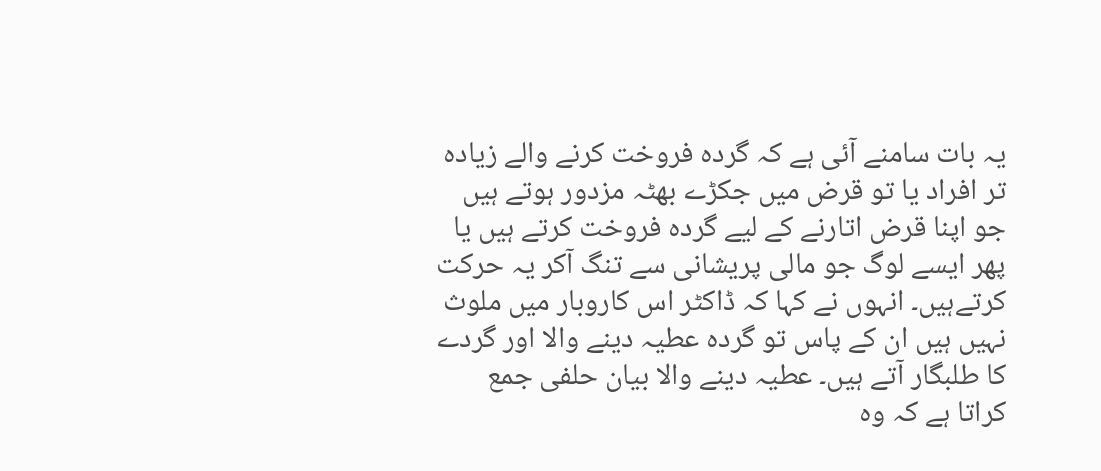یہ بات سامنے آئی ہے کہ گردہ فروخت کرنے والے زیادہ تر افراد یا تو قرض میں جکڑے بھٹہ مزدور ہوتے ہیں جو اپنا قرض اتارنے کے لیے گردہ فروخت کرتے ہیں یا پھر ایسے لوگ جو مالی پریشانی سے تنگ آکر یہ حرکت کرتےہیں۔ انہوں نے کہا کہ ڈاکٹر اس کاروبار میں ملوث نہیں ہیں ان کے پاس تو گردہ عطیہ دینے والا اور گردے کا طلبگار آتے ہیں۔ عطیہ دینے والا بیان حلفی جمع کراتا ہے کہ وہ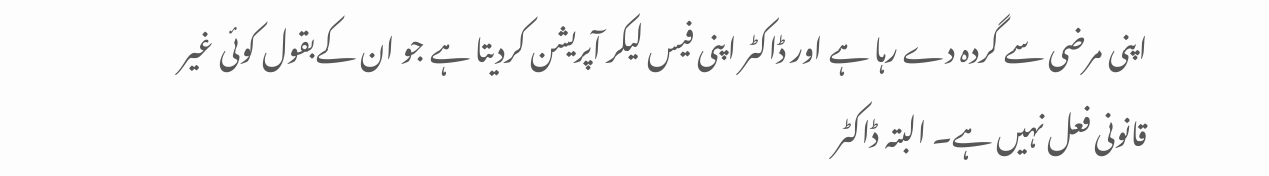اپنی مرضی سے گردہ دے رہا ہے اور ڈاکٹر اپنی فیس لیکر آپریشن کردیتا ہے جو ان کےبقول کوئی غیر قانونی فعل نہیں ہے۔ البتہ ڈاکٹر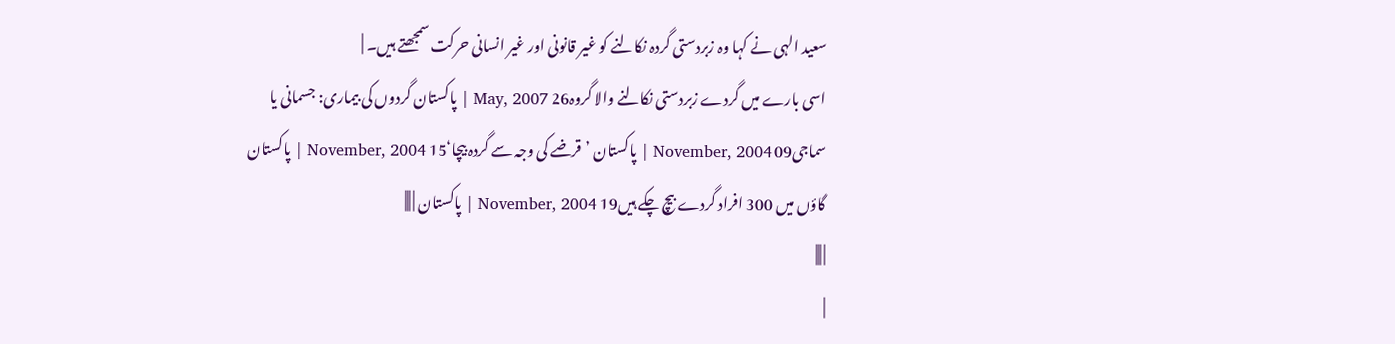سعید الہی نے کہا وہ زبردستی گردہ نکالنے کو غیر قانونی اور غیر انسانی حرکت سمجھتے ہیں۔ |
اسی بارے میں گردے زبردستی نکالنے والا گروہ26 May, 2007 | پاکستان گردوں کی بیماری: جسمانی یا سماجی09 November, 2004 | پاکستان ’قرضے کی وجہ سے گردہ بیچا‘15 November, 2004 | پاکستان گاؤں میں 300 افراد گردے بیچ چکے ہیں19 November, 2004 | پاکستان | |||
| |||
|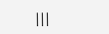|||